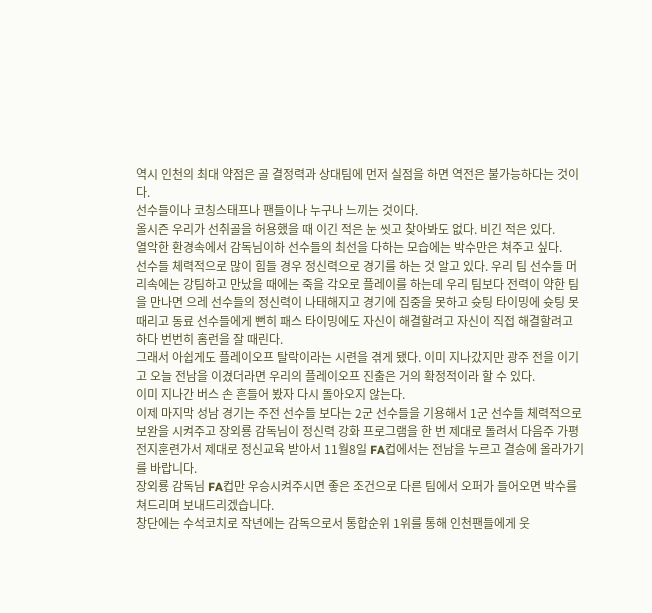역시 인천의 최대 약점은 골 결정력과 상대팀에 먼저 실점을 하면 역전은 불가능하다는 것이다.
선수들이나 코칭스태프나 팬들이나 누구나 느끼는 것이다.
올시즌 우리가 선취골을 허용했을 때 이긴 적은 눈 씻고 찾아봐도 없다. 비긴 적은 있다.
열악한 환경속에서 감독님이하 선수들의 최선을 다하는 모습에는 박수만은 쳐주고 싶다.
선수들 체력적으로 많이 힘들 경우 정신력으로 경기를 하는 것 알고 있다. 우리 팀 선수들 머리속에는 강팀하고 만났을 때에는 죽을 각오로 플레이를 하는데 우리 팀보다 전력이 약한 팀을 만나면 으레 선수들의 정신력이 나태해지고 경기에 집중을 못하고 슛팅 타이밍에 슛팅 못 때리고 동료 선수들에게 뻔히 패스 타이밍에도 자신이 해결할려고 자신이 직접 해결할려고 하다 번번히 홈런을 잘 때린다.
그래서 아쉽게도 플레이오프 탈락이라는 시련을 겪게 됐다. 이미 지나갔지만 광주 전을 이기고 오늘 전남을 이겼더라면 우리의 플레이오프 진출은 거의 확정적이라 할 수 있다.
이미 지나간 버스 손 흔들어 봤자 다시 돌아오지 않는다.
이제 마지막 성남 경기는 주전 선수들 보다는 2군 선수들을 기용해서 1군 선수들 체력적으로 보완을 시켜주고 장외룡 감독님이 정신력 강화 프로그램을 한 번 제대로 돌려서 다음주 가평 전지훈련가서 제대로 정신교육 받아서 11월8일 FA컵에서는 전남을 누르고 결승에 올라가기를 바랍니다.
장외룡 감독님 FA컵만 우승시켜주시면 좋은 조건으로 다른 팀에서 오퍼가 들어오면 박수를 쳐드리며 보내드리겠습니다.
창단에는 수석코치로 작년에는 감독으로서 통합순위 1위를 통해 인천팬들에게 웃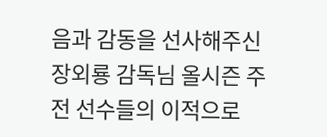음과 감동을 선사해주신
장외룡 감독님 올시즌 주전 선수들의 이적으로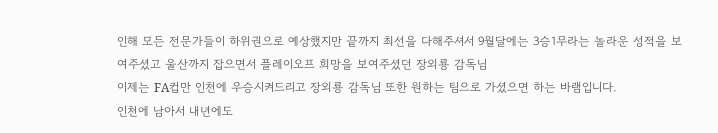인해 모든 전문가들이 하위권으로 예상했지만 끝까지 최선을 다해주셔서 9월달에는 3승1무라는 놀라운 성적을 보여주셨고 울산까지 잡으면서 플레이오프 희망을 보여주셨던 장외룡 감독님
이제는 FA컵만 인천에 우승시켜드리고 장외룡 감독님 또한 원하는 팀으로 가셨으면 하는 바램입니다.
인천에 남아서 내년에도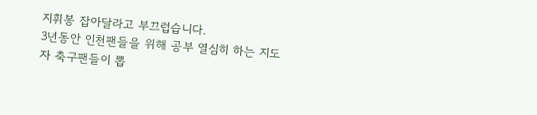지휘봉 잡아달라고 부끄럽습니다.
3년동안 인천팬들을 위해 공부 열심히 하는 지도자 축구팬들이 뽑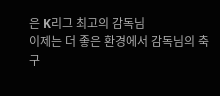은 K리그 최고의 감독님
이제는 더 좋은 환경에서 감독님의 축구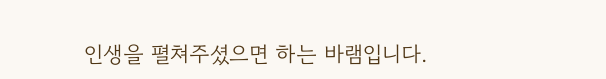인생을 펼쳐주셨으면 하는 바램입니다.